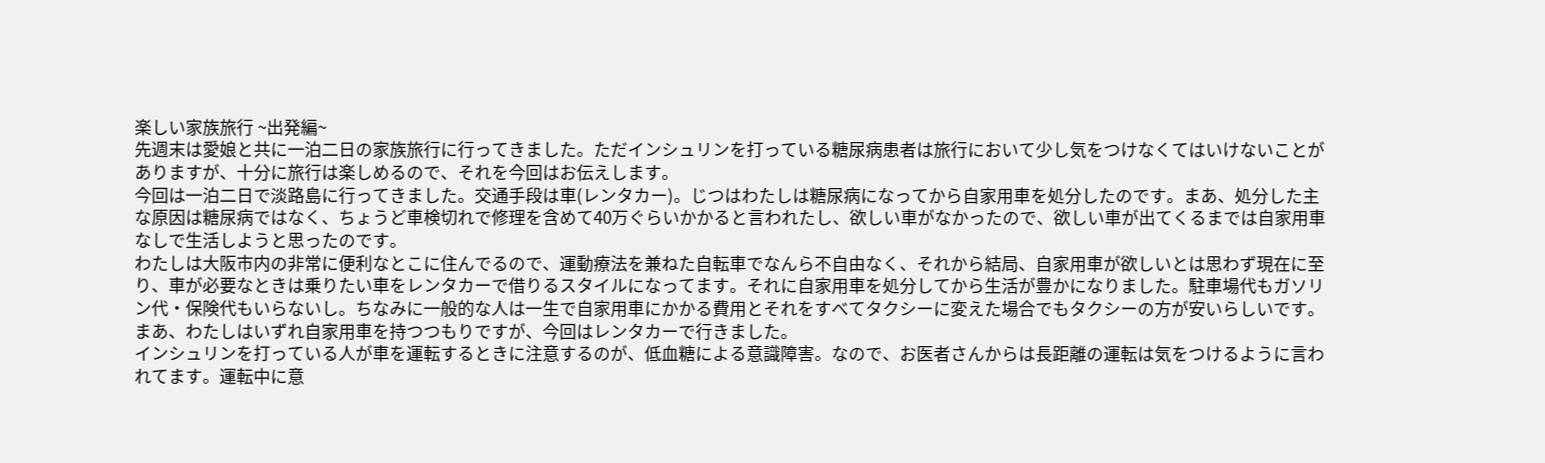楽しい家族旅行 ~出発編~
先週末は愛娘と共に一泊二日の家族旅行に行ってきました。ただインシュリンを打っている糖尿病患者は旅行において少し気をつけなくてはいけないことがありますが、十分に旅行は楽しめるので、それを今回はお伝えします。
今回は一泊二日で淡路島に行ってきました。交通手段は車(レンタカー)。じつはわたしは糖尿病になってから自家用車を処分したのです。まあ、処分した主な原因は糖尿病ではなく、ちょうど車検切れで修理を含めて40万ぐらいかかると言われたし、欲しい車がなかったので、欲しい車が出てくるまでは自家用車なしで生活しようと思ったのです。
わたしは大阪市内の非常に便利なとこに住んでるので、運動療法を兼ねた自転車でなんら不自由なく、それから結局、自家用車が欲しいとは思わず現在に至り、車が必要なときは乗りたい車をレンタカーで借りるスタイルになってます。それに自家用車を処分してから生活が豊かになりました。駐車場代もガソリン代・保険代もいらないし。ちなみに一般的な人は一生で自家用車にかかる費用とそれをすべてタクシーに変えた場合でもタクシーの方が安いらしいです。まあ、わたしはいずれ自家用車を持つつもりですが、今回はレンタカーで行きました。
インシュリンを打っている人が車を運転するときに注意するのが、低血糖による意識障害。なので、お医者さんからは長距離の運転は気をつけるように言われてます。運転中に意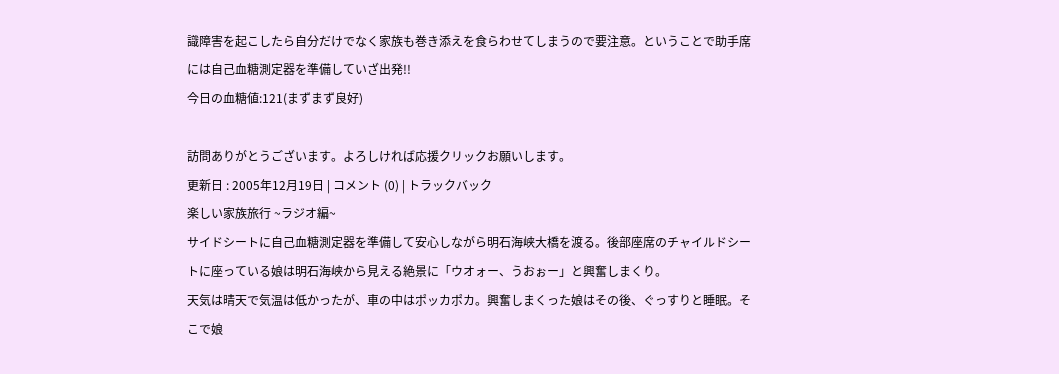識障害を起こしたら自分だけでなく家族も巻き添えを食らわせてしまうので要注意。ということで助手席には自己血糖測定器を準備していざ出発!!
今日の血糖値:121(まずまず良好)

訪問ありがとうございます。よろしければ応援クリックお願いします。
更新日 : 2005年12月19日 | コメント (0) | トラックバック
楽しい家族旅行 ~ラジオ編~
サイドシートに自己血糖測定器を準備して安心しながら明石海峡大橋を渡る。後部座席のチャイルドシートに座っている娘は明石海峡から見える絶景に「ウオォー、うおぉー」と興奮しまくり。
天気は晴天で気温は低かったが、車の中はポッカポカ。興奮しまくった娘はその後、ぐっすりと睡眠。そこで娘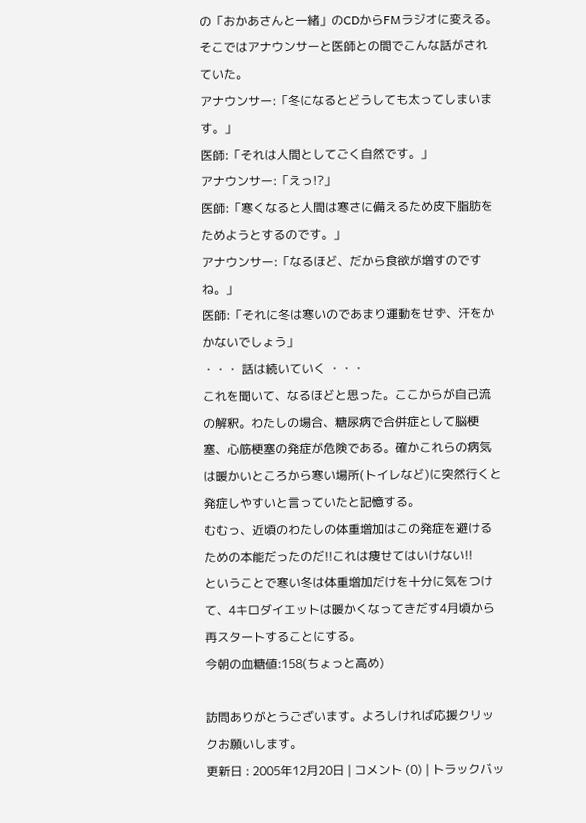の「おかあさんと一緒」のCDからFMラジオに変える。そこではアナウンサーと医師との間でこんな話がされていた。
アナウンサー:「冬になるとどうしても太ってしまいます。」
医師:「それは人間としてごく自然です。」
アナウンサー:「えっ!?」
医師:「寒くなると人間は寒さに備えるため皮下脂肪をためようとするのです。」
アナウンサー:「なるほど、だから食欲が増すのですね。」
医師:「それに冬は寒いのであまり運動をせず、汗をかかないでしょう」
・・・ 話は続いていく ・・・
これを聞いて、なるほどと思った。ここからが自己流の解釈。わたしの場合、糖尿病で合併症として脳梗塞、心筋梗塞の発症が危険である。確かこれらの病気は暖かいところから寒い場所(トイレなど)に突然行くと発症しやすいと言っていたと記憶する。
むむっ、近頃のわたしの体重増加はこの発症を避けるための本能だったのだ!!これは痩せてはいけない!!
ということで寒い冬は体重増加だけを十分に気をつけて、4キロダイエットは暖かくなってきだす4月頃から再スタートすることにする。
今朝の血糖値:158(ちょっと高め)

訪問ありがとうございます。よろしければ応援クリックお願いします。
更新日 : 2005年12月20日 | コメント (0) | トラックバッ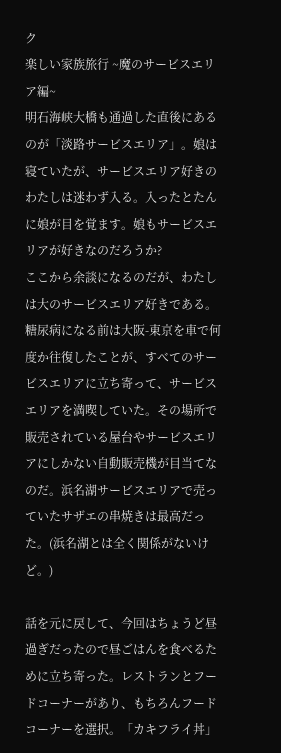ク
楽しい家族旅行 ~魔のサービスエリア編~
明石海峡大橋も通過した直後にあるのが「淡路サービスエリア」。娘は寝ていたが、サービスエリア好きのわたしは迷わず入る。入ったとたんに娘が目を覚ます。娘もサービスエリアが好きなのだろうか?
ここから余談になるのだが、わたしは大のサービスエリア好きである。糖尿病になる前は大阪-東京を車で何度か往復したことが、すべてのサービスエリアに立ち寄って、サービスエリアを満喫していた。その場所で販売されている屋台やサービスエリアにしかない自動販売機が目当てなのだ。浜名湖サービスエリアで売っていたサザエの串焼きは最高だった。(浜名湖とは全く関係がないけど。)

話を元に戻して、今回はちょうど昼過ぎだったので昼ごはんを食べるために立ち寄った。レストランとフードコーナーがあり、もちろんフードコーナーを選択。「カキフライ丼」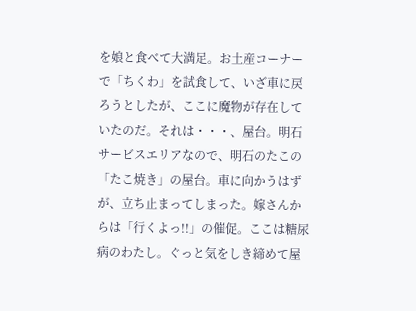を娘と食べて大満足。お土産コーナーで「ちくわ」を試食して、いざ車に戻ろうとしたが、ここに魔物が存在していたのだ。それは・・・、屋台。明石サービスエリアなので、明石のたこの「たこ焼き」の屋台。車に向かうはずが、立ち止まってしまった。嫁さんからは「行くよっ!!」の催促。ここは糖尿病のわたし。ぐっと気をしき締めて屋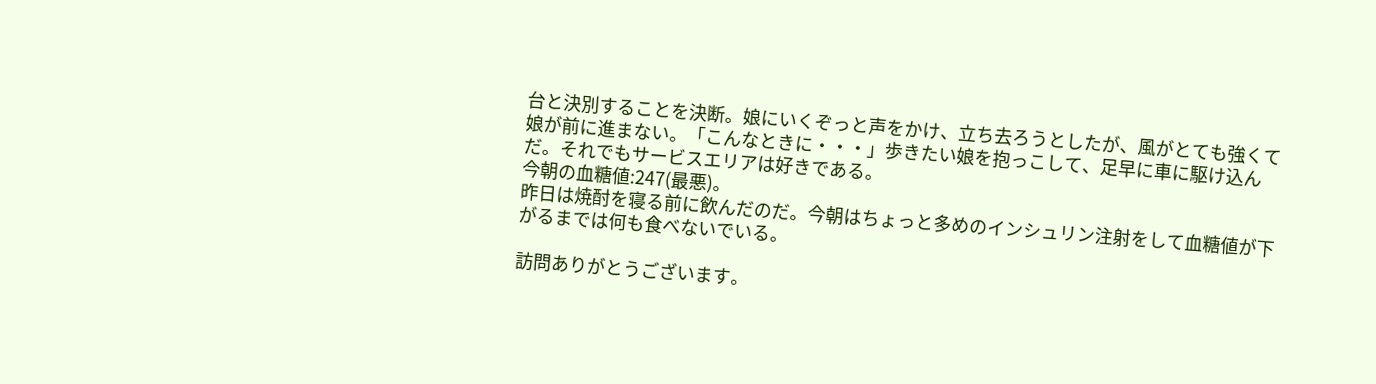台と決別することを決断。娘にいくぞっと声をかけ、立ち去ろうとしたが、風がとても強くて娘が前に進まない。「こんなときに・・・」歩きたい娘を抱っこして、足早に車に駆け込んだ。それでもサービスエリアは好きである。
今朝の血糖値:247(最悪)。
昨日は焼酎を寝る前に飲んだのだ。今朝はちょっと多めのインシュリン注射をして血糖値が下がるまでは何も食べないでいる。

訪問ありがとうございます。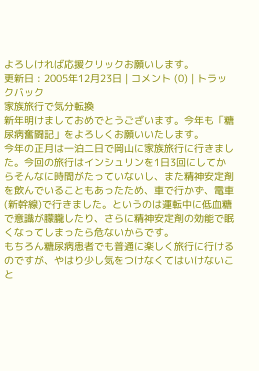よろしければ応援クリックお願いします。
更新日 : 2005年12月23日 | コメント (0) | トラックバック
家族旅行で気分転換
新年明けましておめでとうございます。今年も「糖尿病奮闘記」をよろしくお願いいたします。
今年の正月は一泊二日で岡山に家族旅行に行きました。今回の旅行はインシュリンを1日3回にしてからそんなに時間がたっていないし、また精神安定剤を飲んでいることもあったため、車で行かず、電車(新幹線)で行きました。というのは運転中に低血糖で意識が朦朧したり、さらに精神安定剤の効能で眠くなってしまったら危ないからです。
もちろん糖尿病患者でも普通に楽しく旅行に行けるのですが、やはり少し気をつけなくてはいけないこと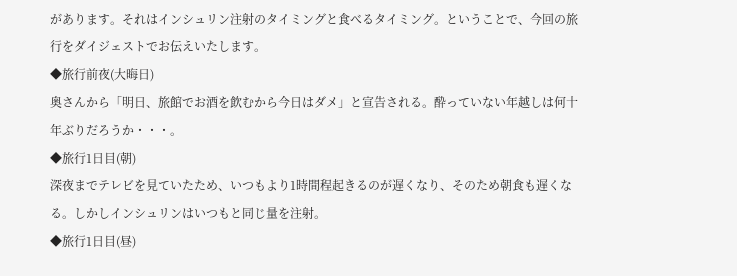があります。それはインシュリン注射のタイミングと食べるタイミング。ということで、今回の旅行をダイジェストでお伝えいたします。
◆旅行前夜(大晦日)
奥さんから「明日、旅館でお酒を飲むから今日はダメ」と宣告される。酔っていない年越しは何十年ぶりだろうか・・・。
◆旅行1日目(朝)
深夜までテレビを見ていたため、いつもより1時間程起きるのが遅くなり、そのため朝食も遅くなる。しかしインシュリンはいつもと同じ量を注射。
◆旅行1日目(昼)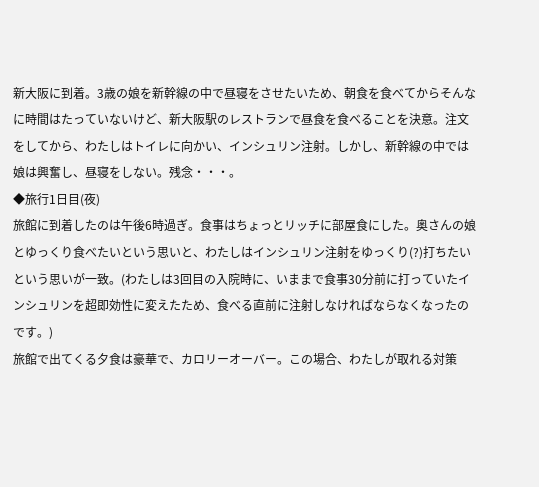新大阪に到着。3歳の娘を新幹線の中で昼寝をさせたいため、朝食を食べてからそんなに時間はたっていないけど、新大阪駅のレストランで昼食を食べることを決意。注文をしてから、わたしはトイレに向かい、インシュリン注射。しかし、新幹線の中では娘は興奮し、昼寝をしない。残念・・・。
◆旅行1日目(夜)
旅館に到着したのは午後6時過ぎ。食事はちょっとリッチに部屋食にした。奥さんの娘とゆっくり食べたいという思いと、わたしはインシュリン注射をゆっくり(?)打ちたいという思いが一致。(わたしは3回目の入院時に、いままで食事30分前に打っていたインシュリンを超即効性に変えたため、食べる直前に注射しなければならなくなったのです。)
旅館で出てくる夕食は豪華で、カロリーオーバー。この場合、わたしが取れる対策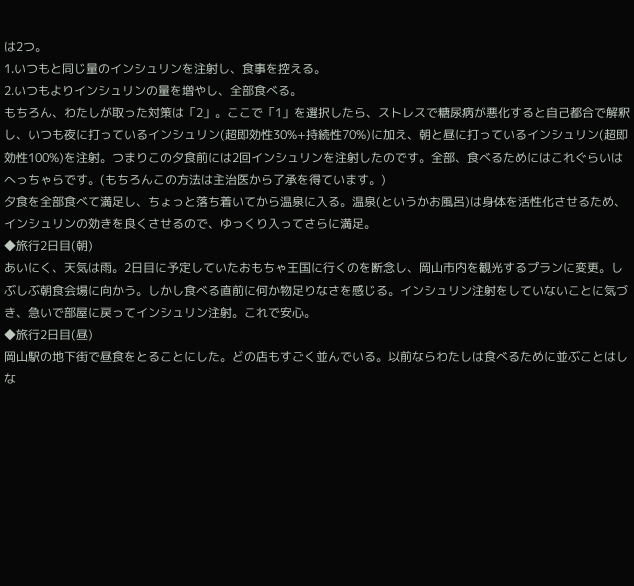は2つ。
1.いつもと同じ量のインシュリンを注射し、食事を控える。
2.いつもよりインシュリンの量を増やし、全部食べる。
もちろん、わたしが取った対策は「2」。ここで「1」を選択したら、ストレスで糖尿病が悪化すると自己都合で解釈し、いつも夜に打っているインシュリン(超即効性30%+持続性70%)に加え、朝と昼に打っているインシュリン(超即効性100%)を注射。つまりこの夕食前には2回インシュリンを注射したのです。全部、食べるためにはこれぐらいはへっちゃらです。(もちろんこの方法は主治医から了承を得ています。)
夕食を全部食べて満足し、ちょっと落ち着いてから温泉に入る。温泉(というかお風呂)は身体を活性化させるため、インシュリンの効きを良くさせるので、ゆっくり入ってさらに満足。
◆旅行2日目(朝)
あいにく、天気は雨。2日目に予定していたおもちゃ王国に行くのを断念し、岡山市内を観光するプランに変更。しぶしぶ朝食会場に向かう。しかし食べる直前に何か物足りなさを感じる。インシュリン注射をしていないことに気づき、急いで部屋に戻ってインシュリン注射。これで安心。
◆旅行2日目(昼)
岡山駅の地下街で昼食をとることにした。どの店もすごく並んでいる。以前ならわたしは食べるために並ぶことはしな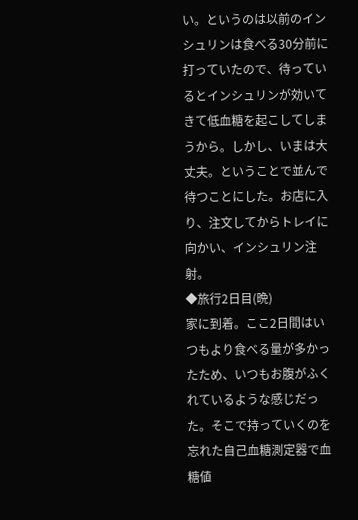い。というのは以前のインシュリンは食べる30分前に打っていたので、待っているとインシュリンが効いてきて低血糖を起こしてしまうから。しかし、いまは大丈夫。ということで並んで待つことにした。お店に入り、注文してからトレイに向かい、インシュリン注射。
◆旅行2日目(晩)
家に到着。ここ2日間はいつもより食べる量が多かったため、いつもお腹がふくれているような感じだった。そこで持っていくのを忘れた自己血糖測定器で血糖値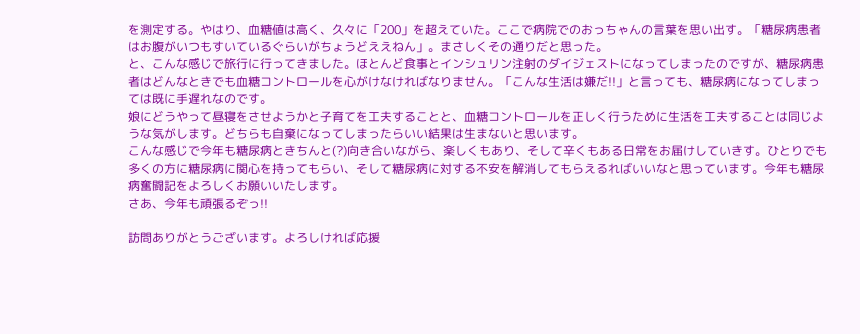を測定する。やはり、血糖値は高く、久々に「200」を超えていた。ここで病院でのおっちゃんの言葉を思い出す。「糖尿病患者はお腹がいつもすいているぐらいがちょうどええねん」。まさしくその通りだと思った。
と、こんな感じで旅行に行ってきました。ほとんど食事とインシュリン注射のダイジェストになってしまったのですが、糖尿病患者はどんなときでも血糖コントロールを心がけなければなりません。「こんな生活は嫌だ!!」と言っても、糖尿病になってしまっては既に手遅れなのです。
娘にどうやって昼寝をさせようかと子育てを工夫することと、血糖コントロールを正しく行うために生活を工夫することは同じような気がします。どちらも自棄になってしまったらいい結果は生まないと思います。
こんな感じで今年も糖尿病ときちんと(?)向き合いながら、楽しくもあり、そして辛くもある日常をお届けしていきす。ひとりでも多くの方に糖尿病に関心を持ってもらい、そして糖尿病に対する不安を解消してもらえるればいいなと思っています。今年も糖尿病奮闘記をよろしくお願いいたします。
さあ、今年も頑張るぞっ!!

訪問ありがとうございます。よろしければ応援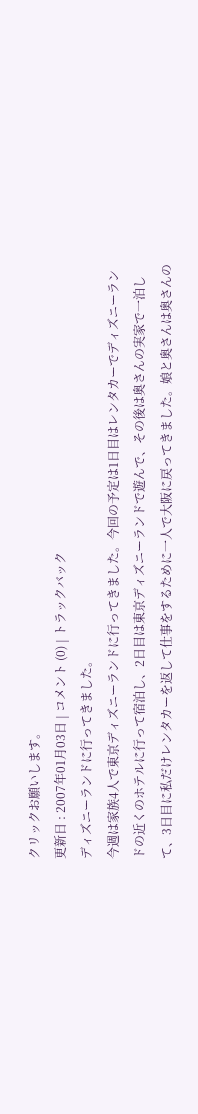クリックお願いします。
更新日 : 2007年01月03日 | コメント (0) | トラックバック
ディズニーランドに行ってきました。
今週は家族4人で東京ディズニーランドに行ってきました。今回の予定は1日目はレンタカーでディズニーランドの近くのホテルに行って宿泊し、2日目は東京ディズニーランドで遊んで、その後は奥さんの実家で一泊して、3日目に私だけレンタカーを返して仕事をするために一人で大阪に戻ってきました。娘と奥さんは奥さんの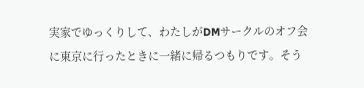実家でゆっくりして、わたしがDMサークルのオフ会に東京に行ったときに一緒に帰るつもりです。そう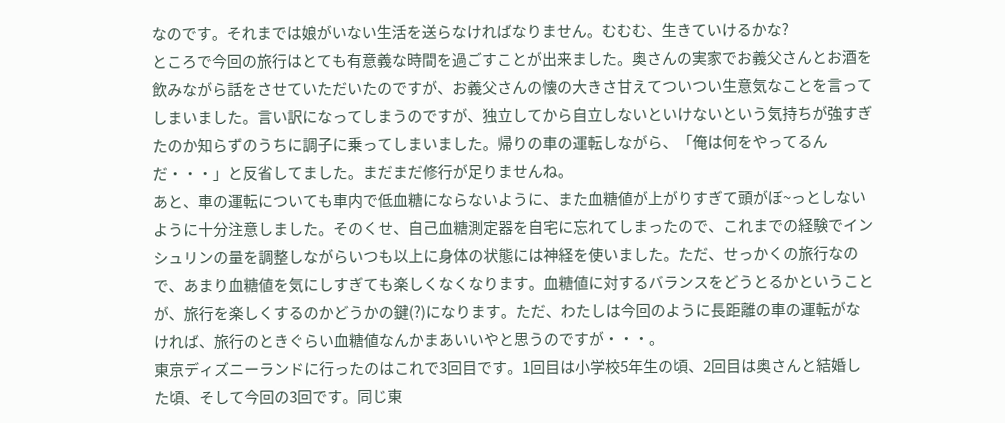なのです。それまでは娘がいない生活を送らなければなりません。むむむ、生きていけるかな?
ところで今回の旅行はとても有意義な時間を過ごすことが出来ました。奥さんの実家でお義父さんとお酒を飲みながら話をさせていただいたのですが、お義父さんの懐の大きさ甘えてついつい生意気なことを言ってしまいました。言い訳になってしまうのですが、独立してから自立しないといけないという気持ちが強すぎたのか知らずのうちに調子に乗ってしまいました。帰りの車の運転しながら、「俺は何をやってるんだ・・・」と反省してました。まだまだ修行が足りませんね。
あと、車の運転についても車内で低血糖にならないように、また血糖値が上がりすぎて頭がぼ~っとしないように十分注意しました。そのくせ、自己血糖測定器を自宅に忘れてしまったので、これまでの経験でインシュリンの量を調整しながらいつも以上に身体の状態には神経を使いました。ただ、せっかくの旅行なので、あまり血糖値を気にしすぎても楽しくなくなります。血糖値に対するバランスをどうとるかということが、旅行を楽しくするのかどうかの鍵(?)になります。ただ、わたしは今回のように長距離の車の運転がなければ、旅行のときぐらい血糖値なんかまあいいやと思うのですが・・・。
東京ディズニーランドに行ったのはこれで3回目です。1回目は小学校5年生の頃、2回目は奥さんと結婚した頃、そして今回の3回です。同じ東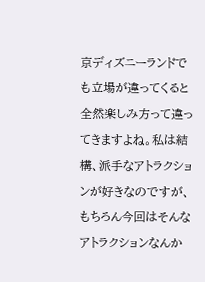京ディズニーランドでも立場が違ってくると全然楽しみ方って違ってきますよね。私は結構、派手なアトラクションが好きなのですが、もちろん今回はそんなアトラクションなんか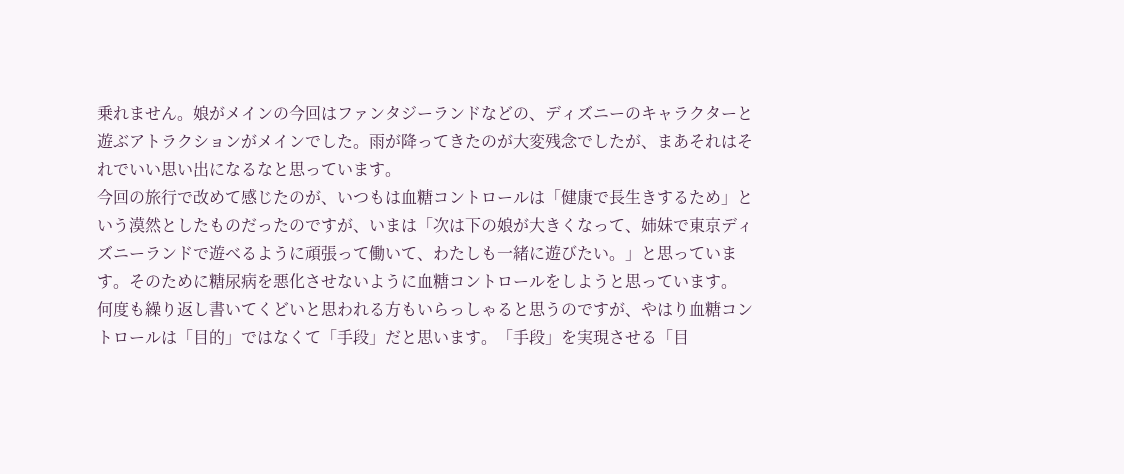乗れません。娘がメインの今回はファンタジーランドなどの、ディズニーのキャラクターと遊ぶアトラクションがメインでした。雨が降ってきたのが大変残念でしたが、まあそれはそれでいい思い出になるなと思っています。
今回の旅行で改めて感じたのが、いつもは血糖コントロールは「健康で長生きするため」という漠然としたものだったのですが、いまは「次は下の娘が大きくなって、姉妹で東京ディズニーランドで遊べるように頑張って働いて、わたしも一緒に遊びたい。」と思っています。そのために糖尿病を悪化させないように血糖コントロールをしようと思っています。
何度も繰り返し書いてくどいと思われる方もいらっしゃると思うのですが、やはり血糖コントロールは「目的」ではなくて「手段」だと思います。「手段」を実現させる「目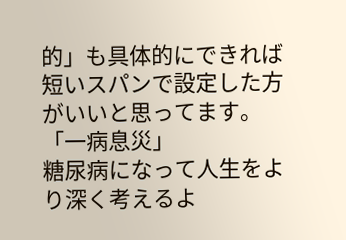的」も具体的にできれば短いスパンで設定した方がいいと思ってます。
「一病息災」
糖尿病になって人生をより深く考えるよ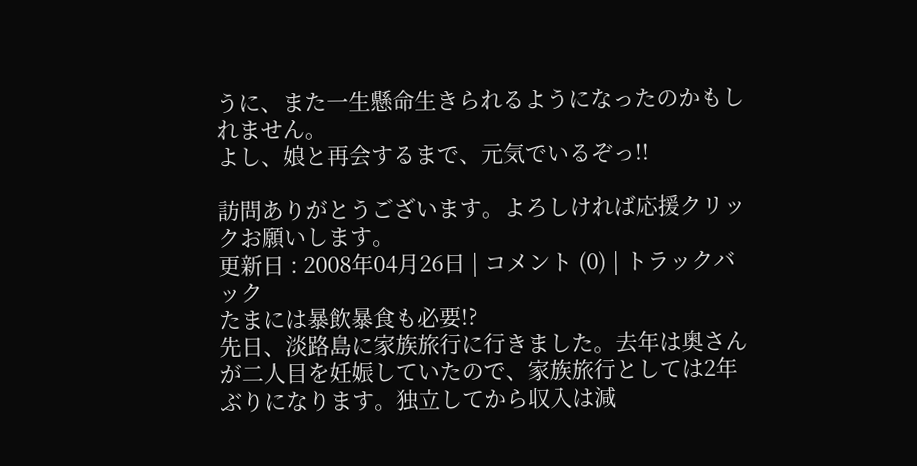うに、また一生懸命生きられるようになったのかもしれません。
よし、娘と再会するまで、元気でいるぞっ!!

訪問ありがとうございます。よろしければ応援クリックお願いします。
更新日 : 2008年04月26日 | コメント (0) | トラックバック
たまには暴飲暴食も必要!?
先日、淡路島に家族旅行に行きました。去年は奥さんが二人目を妊娠していたので、家族旅行としては2年ぶりになります。独立してから収入は減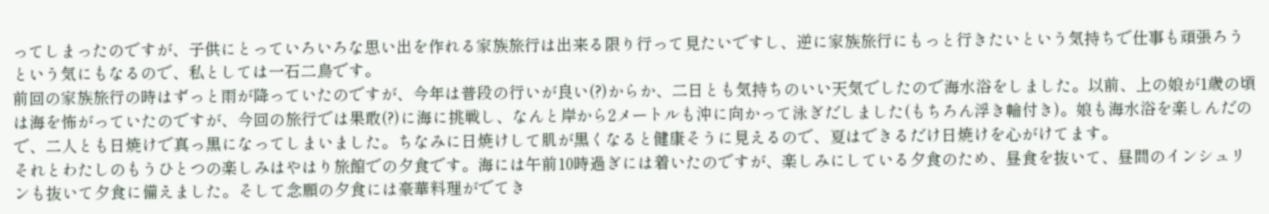ってしまったのですが、子供にとっていろいろな思い出を作れる家族旅行は出来る限り行って見たいですし、逆に家族旅行にもっと行きたいという気持ちで仕事も頑張ろうという気にもなるので、私としては一石二鳥です。
前回の家族旅行の時はずっと雨が降っていたのですが、今年は普段の行いが良い(?)からか、二日とも気持ちのいい天気でしたので海水浴をしました。以前、上の娘が1歳の頃は海を怖がっていたのですが、今回の旅行では果敢(?)に海に挑戦し、なんと岸から2メートルも沖に向かって泳ぎだしました(もちろん浮き輪付き)。娘も海水浴を楽しんだので、二人とも日焼けで真っ黒になってしまいました。ちなみに日焼けして肌が黒くなると健康そうに見えるので、夏はできるだけ日焼けを心がけてます。
それとわたしのもうひとつの楽しみはやはり旅館での夕食です。海には午前10時過ぎには着いたのですが、楽しみにしている夕食のため、昼食を抜いて、昼間のインシュリンも抜いて夕食に備えました。そして念願の夕食には豪華料理がでてき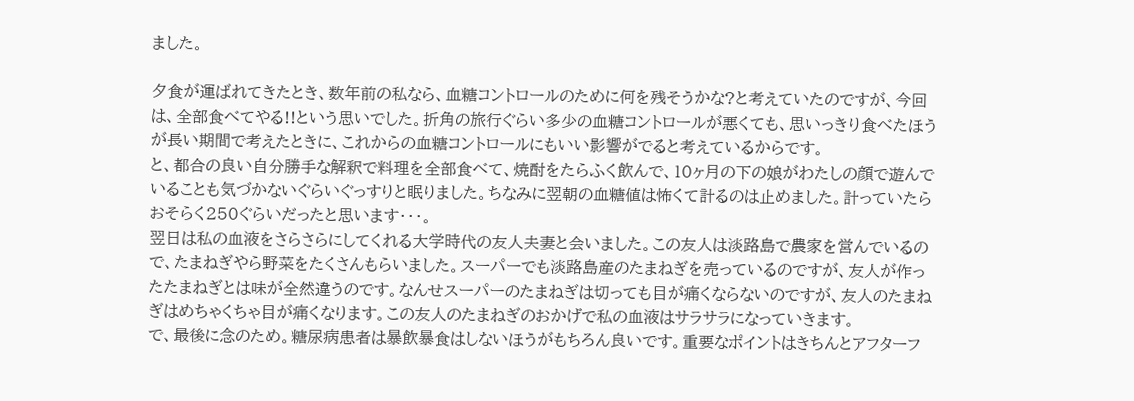ました。

夕食が運ばれてきたとき、数年前の私なら、血糖コントロールのために何を残そうかな?と考えていたのですが、今回は、全部食べてやる!!という思いでした。折角の旅行ぐらい多少の血糖コントロールが悪くても、思いっきり食べたほうが長い期間で考えたときに、これからの血糖コントロールにもいい影響がでると考えているからです。
と、都合の良い自分勝手な解釈で料理を全部食べて、焼酎をたらふく飲んで、10ヶ月の下の娘がわたしの顔で遊んでいることも気づかないぐらいぐっすりと眠りました。ちなみに翌朝の血糖値は怖くて計るのは止めました。計っていたらおそらく250ぐらいだったと思います・・・。
翌日は私の血液をさらさらにしてくれる大学時代の友人夫妻と会いました。この友人は淡路島で農家を営んでいるので、たまねぎやら野菜をたくさんもらいました。スーパーでも淡路島産のたまねぎを売っているのですが、友人が作ったたまねぎとは味が全然違うのです。なんせスーパーのたまねぎは切っても目が痛くならないのですが、友人のたまねぎはめちゃくちゃ目が痛くなります。この友人のたまねぎのおかげで私の血液はサラサラになっていきます。
で、最後に念のため。糖尿病患者は暴飲暴食はしないほうがもちろん良いです。重要なポイントはきちんとアフターフ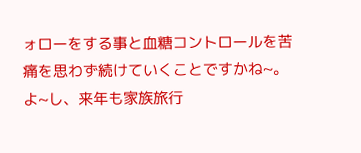ォローをする事と血糖コントロールを苦痛を思わず続けていくことですかね~。
よ~し、来年も家族旅行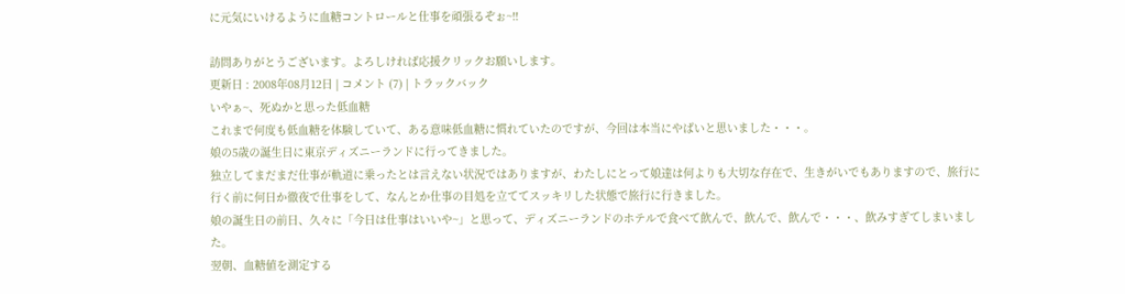に元気にいけるように血糖コントロールと仕事を頑張るぞぉ~!!

訪問ありがとうございます。よろしければ応援クリックお願いします。
更新日 : 2008年08月12日 | コメント (7) | トラックバック
いやぁ~、死ぬかと思った低血糖
これまで何度も低血糖を体験していて、ある意味低血糖に慣れていたのですが、今回は本当にやばいと思いました・・・。
娘の5歳の誕生日に東京ディズニーランドに行ってきました。
独立してまだまだ仕事が軌道に乗ったとは言えない状況ではありますが、わたしにとって娘達は何よりも大切な存在で、生きがいでもありますので、旅行に行く前に何日か徹夜で仕事をして、なんとか仕事の目処を立ててスッキリした状態で旅行に行きました。
娘の誕生日の前日、久々に「今日は仕事はいいや~」と思って、ディズニーランドのホテルで食べて飲んで、飲んで、飲んで・・・、飲みすぎてしまいました。
翌朝、血糖値を測定する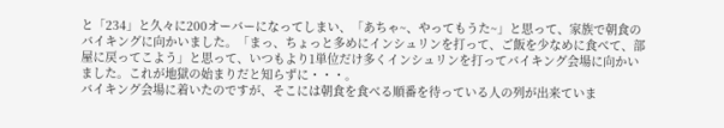と「234」と久々に200オーバーになってしまい、「あちゃ~、やってもうた~」と思って、家族で朝食のバイキングに向かいました。「まっ、ちょっと多めにインシュリンを打って、ご飯を少なめに食べて、部屋に戻ってこよう」と思って、いつもより1単位だけ多くインシュリンを打ってバイキング会場に向かいました。これが地獄の始まりだと知らずに・・・。
バイキング会場に着いたのですが、そこには朝食を食べる順番を待っている人の列が出来ていま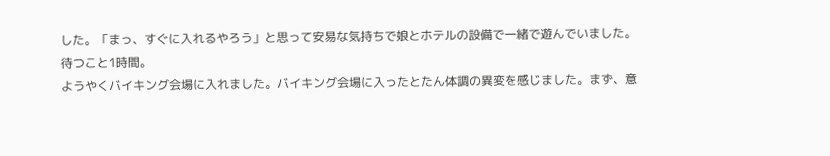した。「まっ、すぐに入れるやろう」と思って安易な気持ちで娘とホテルの設備で一緒で遊んでいました。
待つこと1時間。
ようやくバイキング会場に入れました。バイキング会場に入ったとたん体調の異変を感じました。まず、意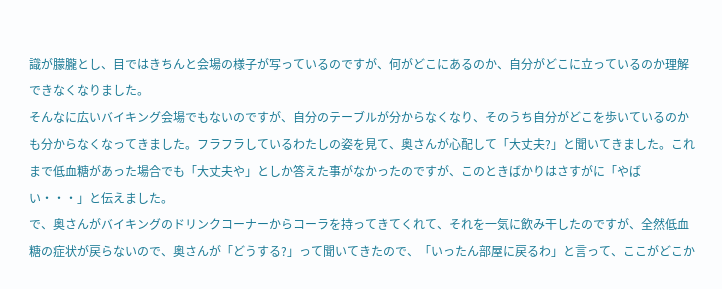識が朦朧とし、目ではきちんと会場の様子が写っているのですが、何がどこにあるのか、自分がどこに立っているのか理解できなくなりました。
そんなに広いバイキング会場でもないのですが、自分のテーブルが分からなくなり、そのうち自分がどこを歩いているのかも分からなくなってきました。フラフラしているわたしの姿を見て、奥さんが心配して「大丈夫?」と聞いてきました。これまで低血糖があった場合でも「大丈夫や」としか答えた事がなかったのですが、このときばかりはさすがに「やばい・・・」と伝えました。
で、奥さんがバイキングのドリンクコーナーからコーラを持ってきてくれて、それを一気に飲み干したのですが、全然低血糖の症状が戻らないので、奥さんが「どうする?」って聞いてきたので、「いったん部屋に戻るわ」と言って、ここがどこか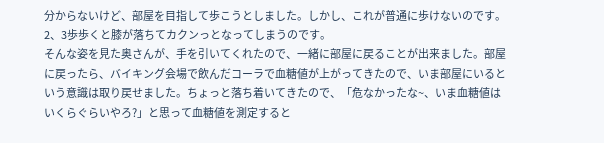分からないけど、部屋を目指して歩こうとしました。しかし、これが普通に歩けないのです。2、3歩歩くと膝が落ちてカクンっとなってしまうのです。
そんな姿を見た奥さんが、手を引いてくれたので、一緒に部屋に戻ることが出来ました。部屋に戻ったら、バイキング会場で飲んだコーラで血糖値が上がってきたので、いま部屋にいるという意識は取り戻せました。ちょっと落ち着いてきたので、「危なかったな~、いま血糖値はいくらぐらいやろ?」と思って血糖値を測定すると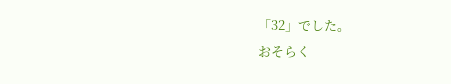「32」でした。
おそらく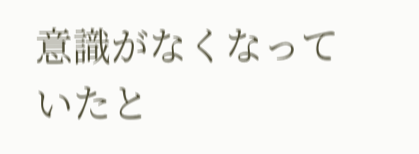意識がなくなっていたと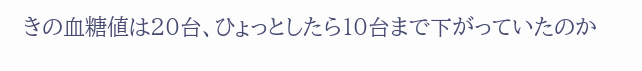きの血糖値は20台、ひょっとしたら10台まで下がっていたのか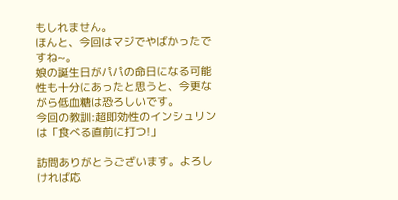もしれません。
ほんと、今回はマジでやばかったですね~。
娘の誕生日がパパの命日になる可能性も十分にあったと思うと、今更ながら低血糖は恐ろしいです。
今回の教訓:超即効性のインシュリンは「食べる直前に打つ!」

訪問ありがとうございます。よろしければ応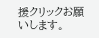援クリックお願いします。